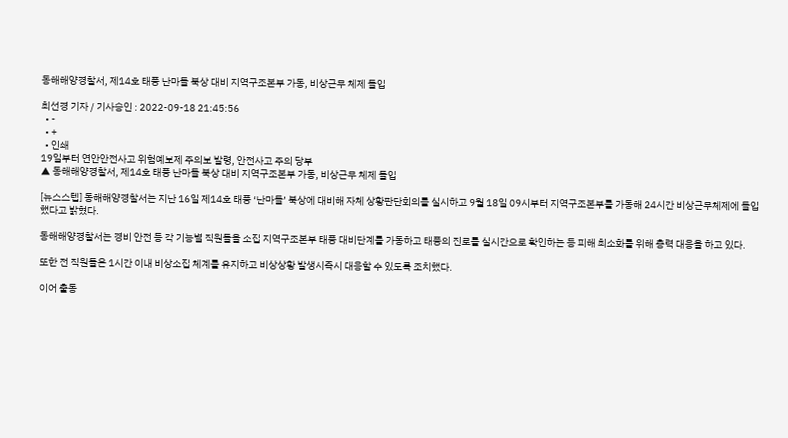동해해양경찰서, 제14호 태풍 난마돌 북상 대비 지역구조본부 가동, 비상근무 체제 돌입

최선경 기자 / 기사승인 : 2022-09-18 21:45:56
  • -
  • +
  • 인쇄
19일부터 연안안전사고 위험예보제 주의보 발령, 안전사고 주의 당부
▲ 동해해양경찰서, 제14호 태풍 난마돌 북상 대비 지역구조본부 가동, 비상근무 체제 돌입

[뉴스스텝] 동해해양경찰서는 지난 16일 제14호 태풍 ‘난마돌’ 북상에 대비해 자체 상황판단회의를 실시하고 9월 18일 09시부터 지역구조본부를 가동해 24시간 비상근무체제에 돌입했다고 밝혔다.

동해해양경찰서는 경비 안전 등 각 기능별 직원들을 소집 지역구조본부 태풍 대비단계를 가동하고 태풍의 진로를 실시간으로 확인하는 등 피해 최소화를 위해 총력 대응을 하고 있다.

또한 전 직원들은 1시간 이내 비상소집 체계를 유지하고 비상상황 발생시즉시 대응할 수 있도록 조치했다.

이어 출동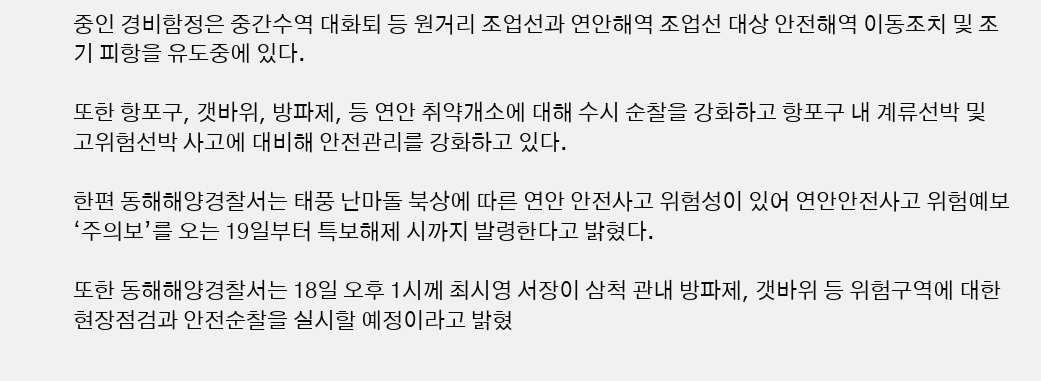중인 경비함정은 중간수역 대화퇴 등 원거리 조업선과 연안해역 조업선 대상 안전해역 이동조치 및 조기 피항을 유도중에 있다.

또한 항포구, 갯바위, 방파제, 등 연안 취약개소에 대해 수시 순찰을 강화하고 항포구 내 계류선박 및 고위험선박 사고에 대비해 안전관리를 강화하고 있다.

한편 동해해양경찰서는 태풍 난마돌 북상에 따른 연안 안전사고 위험성이 있어 연안안전사고 위험예보 ‘주의보’를 오는 19일부터 특보해제 시까지 발령한다고 밝혔다.

또한 동해해양경찰서는 18일 오후 1시께 최시영 서장이 삼척 관내 방파제, 갯바위 등 위험구역에 대한 현장점검과 안전순찰을 실시할 예정이라고 밝혔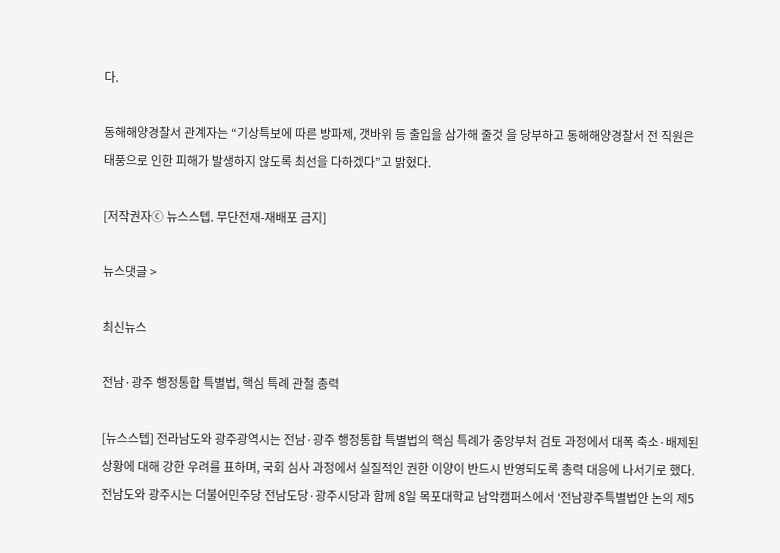다.

동해해양경찰서 관계자는 “기상특보에 따른 방파제, 갯바위 등 출입을 삼가해 줄것 을 당부하고 동해해양경찰서 전 직원은 태풍으로 인한 피해가 발생하지 않도록 최선을 다하겠다”고 밝혔다.

[저작권자ⓒ 뉴스스텝. 무단전재-재배포 금지]

뉴스댓글 >

최신뉴스

전남·광주 행정통합 특별법, 핵심 특례 관철 총력

[뉴스스텝] 전라남도와 광주광역시는 전남·광주 행정통합 특별법의 핵심 특례가 중앙부처 검토 과정에서 대폭 축소·배제된 상황에 대해 강한 우려를 표하며, 국회 심사 과정에서 실질적인 권한 이양이 반드시 반영되도록 총력 대응에 나서기로 했다.전남도와 광주시는 더불어민주당 전남도당·광주시당과 함께 8일 목포대학교 남악캠퍼스에서 ‘전남광주특별법안 논의 제5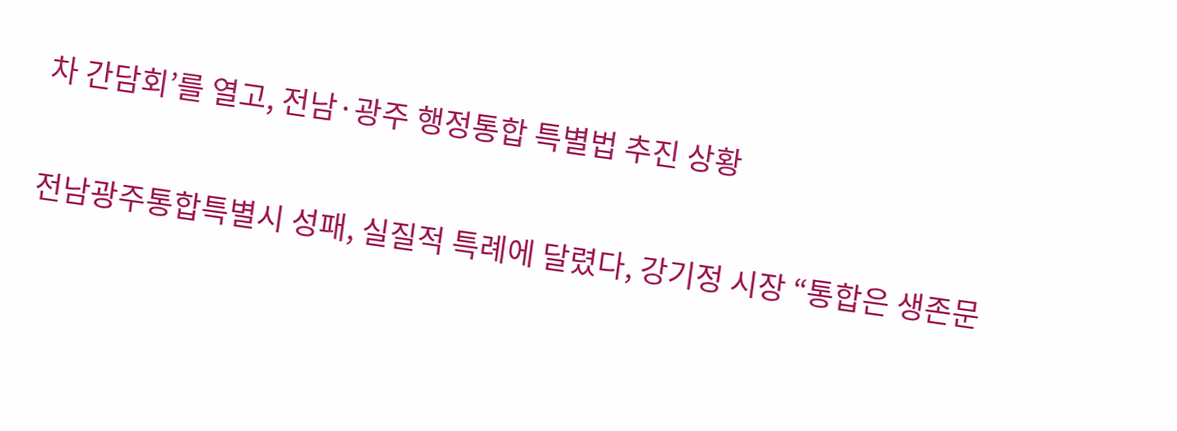차 간담회’를 열고, 전남·광주 행정통합 특별법 추진 상황

전남광주통합특별시 성패, 실질적 특례에 달렸다, 강기정 시장 “통합은 생존문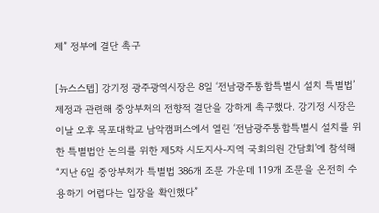제” 정부에 결단 촉구

[뉴스스텝] 강기정 광주광역시장은 8일 ‘전남광주통합특별시 설치 특별법’ 제정과 관련해 중앙부처의 전향적 결단을 강하게 촉구했다. 강기정 시장은 이날 오후 목포대학교 남악캠퍼스에서 열린 ‘전남광주통합특별시 설치를 위한 특별법안 논의를 위한 제5차 시도지사-지역 국회의원 간담회’에 참석해 “지난 6일 중앙부처가 특별법 386개 조문 가운데 119개 조문을 온전히 수용하기 어렵다는 입장을 확인했다”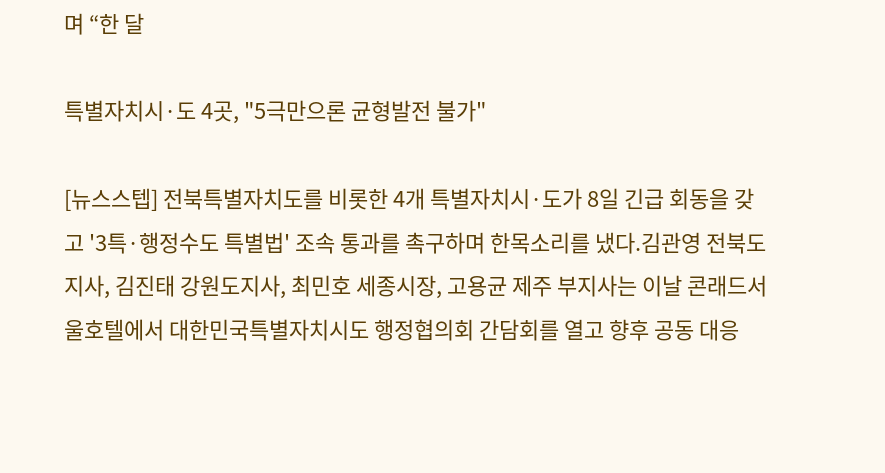며 “한 달

특별자치시·도 4곳, "5극만으론 균형발전 불가"

[뉴스스텝] 전북특별자치도를 비롯한 4개 특별자치시·도가 8일 긴급 회동을 갖고 '3특·행정수도 특별법' 조속 통과를 촉구하며 한목소리를 냈다.김관영 전북도지사, 김진태 강원도지사, 최민호 세종시장, 고용균 제주 부지사는 이날 콘래드서울호텔에서 대한민국특별자치시도 행정협의회 간담회를 열고 향후 공동 대응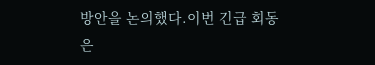방안을 논의했다.이번 긴급 회동은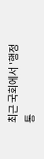최근 국회에서 '행정통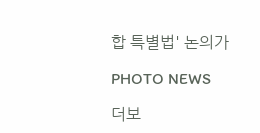합 특별법' 논의가

PHOTO NEWS

더보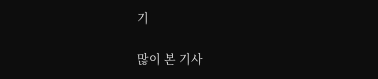기

많이 본 기사